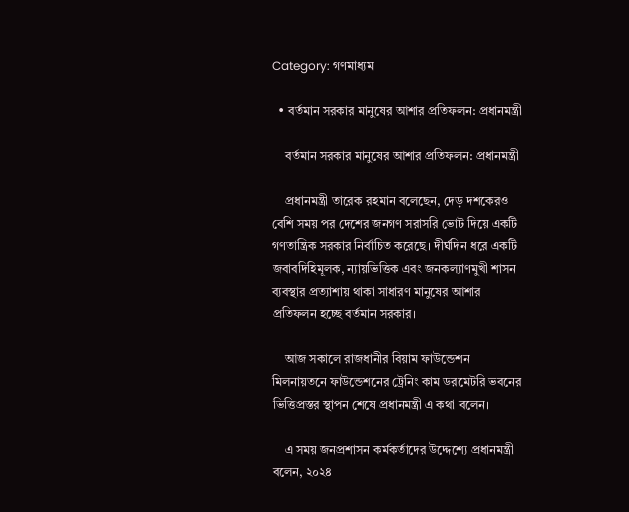Category: গণমাধ্যম

  • বর্তমান সরকার মানুষের আশার প্রতিফলন: প্রধানমন্ত্রী

    বর্তমান সরকার মানুষের আশার প্রতিফলন: প্রধানমন্ত্রী

    প্রধানমন্ত্রী তারেক রহমান বলেছেন, দেড় দশকেরও বেশি সময় পর দেশের জনগণ সরাসরি ভোট দিয়ে একটি গণতান্ত্রিক সরকার নির্বাচিত করেছে। দীর্ঘদিন ধরে একটি জবাবদিহিমূলক, ন্যায়ভিত্তিক এবং জনকল্যাণমুখী শাসন ব্যবস্থার প্রত্যাশায় থাকা সাধারণ মানুষের আশার প্রতিফলন হচ্ছে বর্তমান সরকার।

    আজ সকালে রাজধানীর বিয়াম ফাউন্ডেশন মিলনায়তনে ফাউন্ডেশনের ট্রেনিং কাম ডরমেটরি ভবনের ভিত্তিপ্রস্তর স্থাপন শেষে প্রধানমন্ত্রী এ কথা বলেন।

    এ সময় জনপ্রশাসন কর্মকর্তাদের উদ্দেশ্যে প্রধানমন্ত্রী বলেন, ২০২৪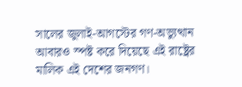সালের জুলাই-আগস্টের গণ-অভ্যুত্থান আবারও স্পষ্ট করে দিয়েছে এই রাষ্ট্রের মালিক এই দেশের জনগণ।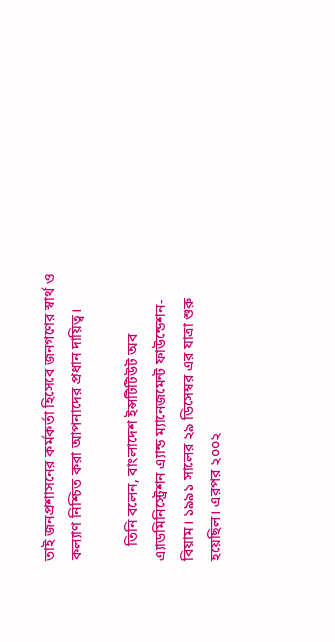তাই জনপ্রশাসনের কর্মকর্তা হিসেবে জনগণের স্বার্থ ও কল্যাণ নিশ্চিত করা আপনাদের প্রধান দায়িত্ব।

    তিনি বলেন, বাংলাদেশ ইন্সটিটিউট অব এ্যাডমিনিস্ট্রেশন এ্যান্ড ম্যানেজমেন্ট ফাউন্ডেশন-বিয়াম। ১৯৯১ সালের ২৯ ডিসেম্বর এর যাত্রা শুরু হয়েছিল। এরপর ২০০২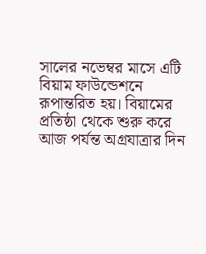সালের নভেম্বর মাসে এটি বিয়াম ফাউন্ডেশনে রূপান্তরিত হয়। বিয়ামের প্রতিষ্ঠা থেকে শুরু করে আজ পর্যন্ত অগ্রযাত্রার দিন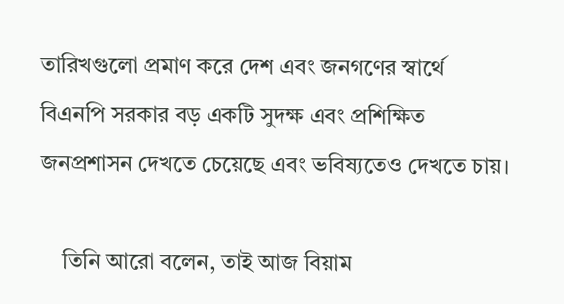তারিখগুলো প্রমাণ করে দেশ এবং জনগণের স্বার্থে বিএনপি সরকার বড় একটি সুদক্ষ এবং প্রশিক্ষিত জনপ্রশাসন দেখতে চেয়েছে এবং ভবিষ্যতেও দেখতে চায়।

    তিনি আরো বলেন, তাই আজ বিয়াম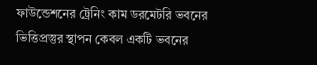ফাউন্ডেশনের ট্রেনিং কাম ডরমেটরি ভবনের ভিত্তিপ্রস্তুর স্থাপন কেবল একটি ভবনের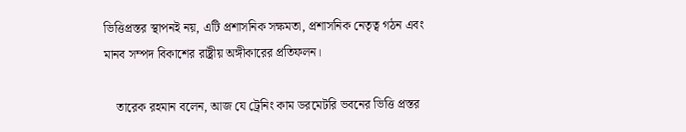ভিত্তিপ্রস্তর স্থাপনই নয়, এটি প্রশাসনিক সক্ষমতা, প্রশাসনিক নেতৃত্ব গঠন এবং মানব সম্পদ বিকাশের রাষ্ট্রীয় অঙ্গীকারের প্রতিফলন।

    তারেক রহমান বলেন, আজ যে ট্রেনিং কাম ডরমেটরি ভবনের ভিত্তি প্রস্তর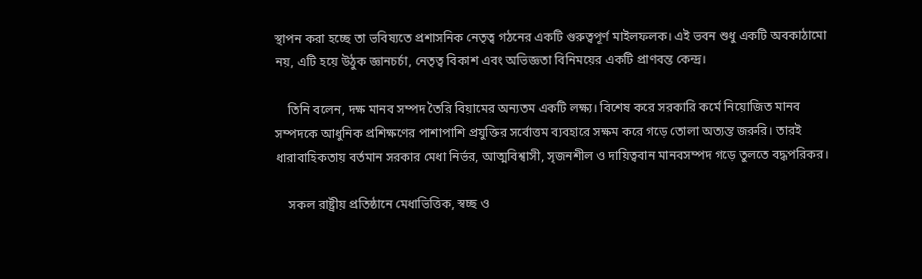স্থাপন করা হচ্ছে তা ভবিষ্যতে প্রশাসনিক নেতৃত্ব গঠনের একটি গুরুত্বপূর্ণ মাইলফলক। এই ভবন শুধু একটি অবকাঠামো নয়, এটি হয়ে উঠুক জ্ঞানচর্চা, নেতৃত্ব বিকাশ এবং অভিজ্ঞতা বিনিময়ের একটি প্রাণবন্ত কেন্দ্র।

    তিনি বলেন, দক্ষ মানব সম্পদ তৈরি বিয়ামের অন্যতম একটি লক্ষ্য। বিশেষ করে সরকারি কর্মে নিয়োজিত মানব সম্পদকে আধুনিক প্রশিক্ষণের পাশাপাশি প্রযুক্তির সর্বোত্তম ব্যবহারে সক্ষম করে গড়ে তোলা অত্যন্ত জরুরি। তারই ধারাবাহিকতায় বর্তমান সরকার মেধা নির্ভর, আত্মবিশ্বাসী, সৃজনশীল ও দায়িত্ববান মানবসম্পদ গড়ে তুলতে বদ্ধপরিকর।

    সকল রাষ্ট্রীয় প্রতিষ্ঠানে মেধাভিত্তিক, স্বচ্ছ ও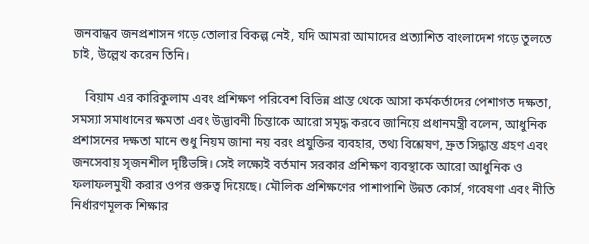জনবান্ধব জনপ্রশাসন গড়ে তোলার বিকল্প নেই, যদি আমরা আমাদের প্রত্যাশিত বাংলাদেশ গড়ে তুলতে চাই, উল্লেখ করেন তিনি।

    বিয়াম এর কারিকুলাম এবং প্রশিক্ষণ পরিবেশ বিভিন্ন প্রান্ত থেকে আসা কর্মকর্তাদের পেশাগত দক্ষতা, সমস্যা সমাধানের ক্ষমতা এবং উদ্ভাবনী চিন্তাকে আরো সমৃদ্ধ করবে জানিয়ে প্রধানমন্ত্রী বলেন, আধুনিক প্রশাসনের দক্ষতা মানে শুধু নিয়ম জানা নয় বরং প্রযুক্তির ব্যবহার, তথ্য বিশ্লেষণ, দ্রুত সিদ্ধান্ত গ্রহণ এবং জনসেবায় সৃজনশীল দৃষ্টিভঙ্গি। সেই লক্ষ্যেই বর্তমান সরকার প্রশিক্ষণ ব্যবস্থাকে আরো আধুনিক ও ফলাফলমুখী করার ওপর গুরুত্ব দিয়েছে। মৌলিক প্রশিক্ষণের পাশাপাশি উন্নত কোর্স, গবেষণা এবং নীতি নির্ধারণমূলক শিক্ষার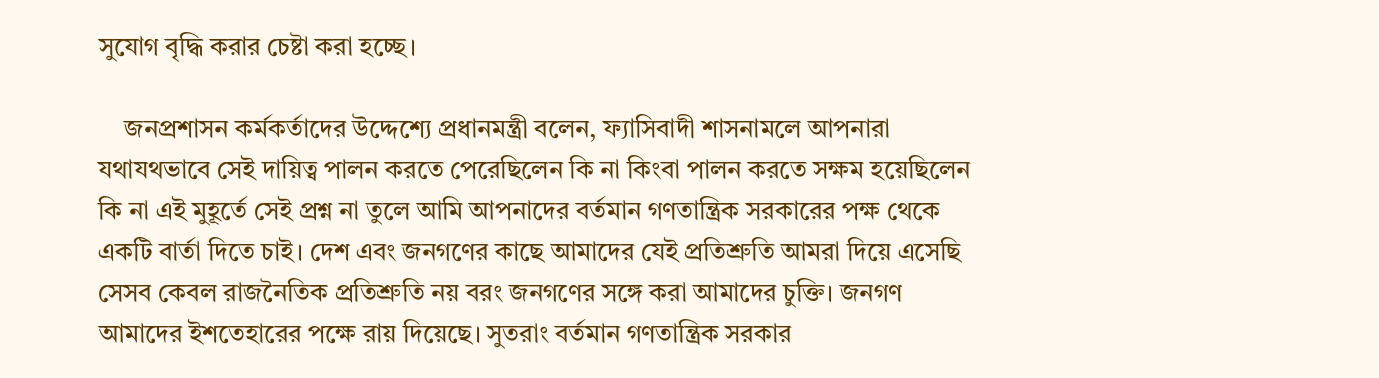সুযোগ বৃদ্ধি করার চেষ্টা করা হচ্ছে।

    জনপ্রশাসন কর্মকর্তাদের উদ্দেশ্যে প্রধানমন্ত্রী বলেন, ফ্যাসিবাদী শাসনামলে আপনারা যথাযথভাবে সেই দায়িত্ব পালন করতে পেরেছিলেন কি না কিংবা পালন করতে সক্ষম হয়েছিলেন কি না এই মুহূর্তে সেই প্রশ্ন না তুলে আমি আপনাদের বর্তমান গণতান্ত্রিক সরকারের পক্ষ থেকে একটি বার্তা দিতে চাই। দেশ এবং জনগণের কাছে আমাদের যেই প্রতিশ্রুতি আমরা দিয়ে এসেছি সেসব কেবল রাজনৈতিক প্রতিশ্রুতি নয় বরং জনগণের সঙ্গে করা আমাদের চুক্তি। জনগণ আমাদের ইশতেহারের পক্ষে রায় দিয়েছে। সুতরাং বর্তমান গণতান্ত্রিক সরকার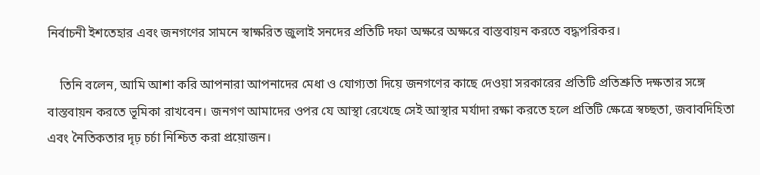নির্বাচনী ইশতেহার এবং জনগণের সামনে স্বাক্ষরিত জুলাই সনদের প্রতিটি দফা অক্ষরে অক্ষরে বাস্তবায়ন করতে বদ্ধপরিকর।

    তিনি বলেন, আমি আশা করি আপনারা আপনাদের মেধা ও যোগ্যতা দিয়ে জনগণের কাছে দেওয়া সরকারের প্রতিটি প্রতিশ্রুতি দক্ষতার সঙ্গে বাস্তবায়ন করতে ভূমিকা রাখবেন। জনগণ আমাদের ওপর যে আস্থা রেখেছে সেই আস্থার মর্যাদা রক্ষা করতে হলে প্রতিটি ক্ষেত্রে স্বচ্ছতা, জবাবদিহিতা এবং নৈতিকতার দৃঢ় চর্চা নিশ্চিত করা প্রয়োজন।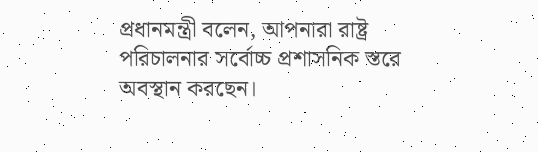প্রধানমন্ত্রী বলেন, আপনারা রাষ্ট্র পরিচালনার সর্বোচ্চ প্রশাসনিক স্তরে অবস্থান করছেন।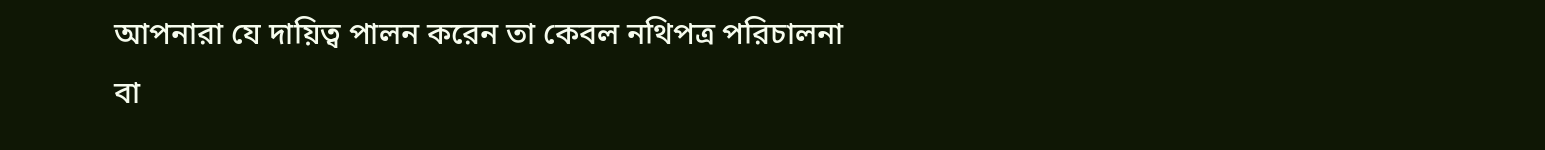আপনারা যে দায়িত্ব পালন করেন তা কেবল নথিপত্র পরিচালনা বা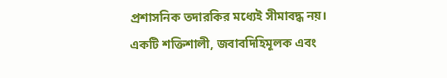প্রশাসনিক তদারকির মধ্যেই সীমাবদ্ধ নয়। একটি শক্তিশালী, জবাবদিহিমূলক এবং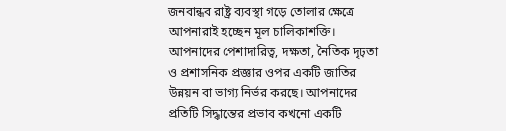জনবান্ধব রাষ্ট্র ব্যবস্থা গড়ে তোলার ক্ষেত্রে আপনারাই হচ্ছেন মূল চালিকাশক্তি। আপনাদের পেশাদারিত্ব, দক্ষতা, নৈতিক দৃঢ়তা ও প্রশাসনিক প্রজ্ঞার ওপর একটি জাতির উন্নয়ন বা ভাগ্য নির্ভর করছে। আপনাদের প্রতিটি সিদ্ধান্তের প্রভাব কখনো একটি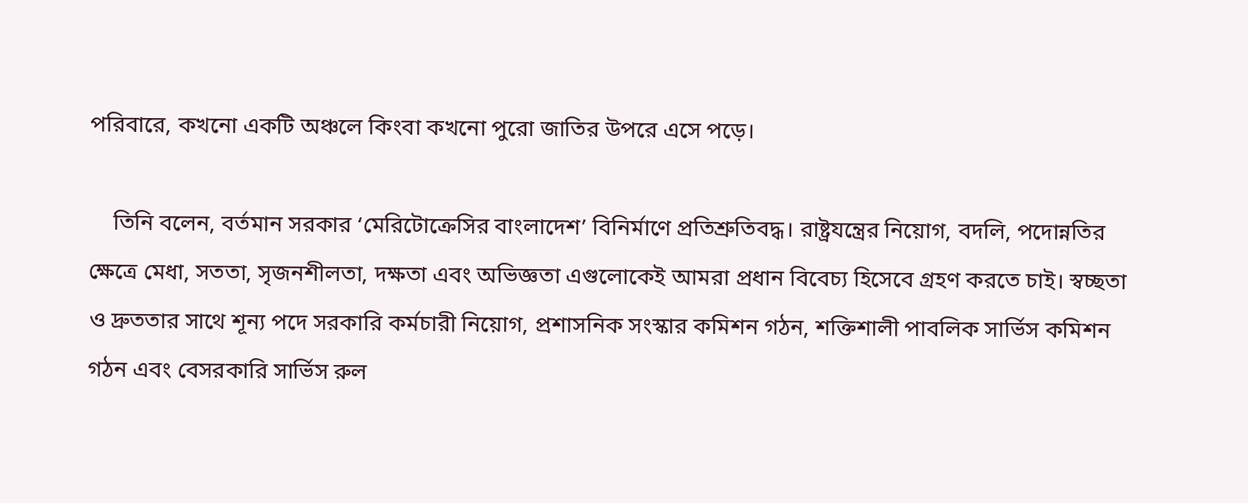পরিবারে, কখনো একটি অঞ্চলে কিংবা কখনো পুরো জাতির উপরে এসে পড়ে।

    তিনি বলেন, বর্তমান সরকার ‘মেরিটোক্রেসির বাংলাদেশ’ বিনির্মাণে প্রতিশ্রুতিবদ্ধ। রাষ্ট্রযন্ত্রের নিয়োগ, বদলি, পদোন্নতির ক্ষেত্রে মেধা, সততা, সৃজনশীলতা, দক্ষতা এবং অভিজ্ঞতা এগুলোকেই আমরা প্রধান বিবেচ্য হিসেবে গ্রহণ করতে চাই। স্বচ্ছতা ও দ্রুততার সাথে শূন্য পদে সরকারি কর্মচারী নিয়োগ, প্রশাসনিক সংস্কার কমিশন গঠন, শক্তিশালী পাবলিক সার্ভিস কমিশন গঠন এবং বেসরকারি সার্ভিস রুল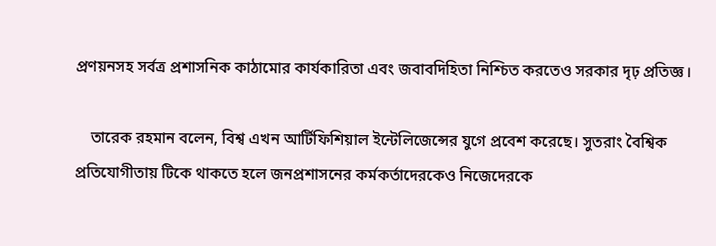প্রণয়নসহ সর্বত্র প্রশাসনিক কাঠামোর কার্যকারিতা এবং জবাবদিহিতা নিশ্চিত করতেও সরকার দৃঢ় প্রতিজ্ঞ।

    তারেক রহমান বলেন, বিশ্ব এখন আর্টিফিশিয়াল ইন্টেলিজেন্সের যুগে প্রবেশ করেছে। সুতরাং বৈশ্বিক প্রতিযোগীতায় টিকে থাকতে হলে জনপ্রশাসনের কর্মকর্তাদেরকেও নিজেদেরকে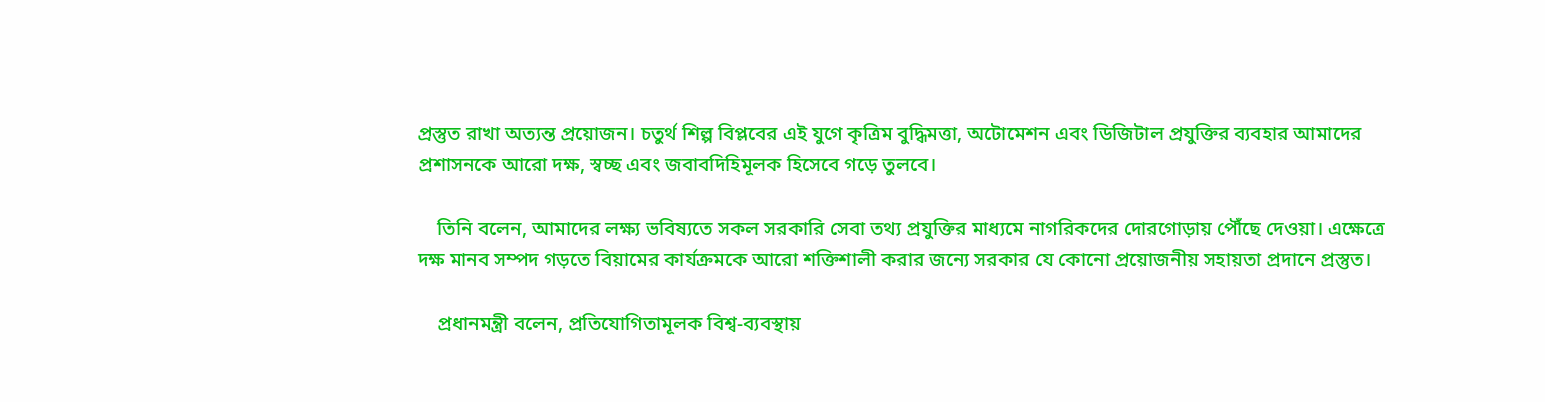প্রস্তুত রাখা অত্যন্ত প্রয়োজন। চতুর্থ শিল্প বিপ্লবের এই যুগে কৃত্রিম বুদ্ধিমত্তা, অটোমেশন এবং ডিজিটাল প্রযুক্তির ব্যবহার আমাদের প্রশাসনকে আরো দক্ষ, স্বচ্ছ এবং জবাবদিহিমূলক হিসেবে গড়ে তুলবে।

    তিনি বলেন, আমাদের লক্ষ্য ভবিষ্যতে সকল সরকারি সেবা তথ্য প্রযুক্তির মাধ্যমে নাগরিকদের দোরগোড়ায় পৌঁছে দেওয়া। এক্ষেত্রে দক্ষ মানব সম্পদ গড়তে বিয়ামের কার্যক্রমকে আরো শক্তিশালী করার জন্যে সরকার যে কোনো প্রয়োজনীয় সহায়তা প্রদানে প্রস্তুত।

    প্রধানমন্ত্রী বলেন, প্রতিযোগিতামূলক বিশ্ব-ব্যবস্থায়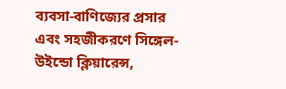ব্যবসা-বাণিজ্যের প্রসার এবং সহজীকরণে সিঙ্গেল-উইন্ডো ক্লিয়ারেন্স,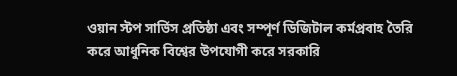ওয়ান স্টপ সার্ভিস প্রতিষ্ঠা এবং সম্পূর্ণ ডিজিটাল কর্মপ্রবাহ তৈরি করে আধুনিক বিশ্বের উপযোগী করে সরকারি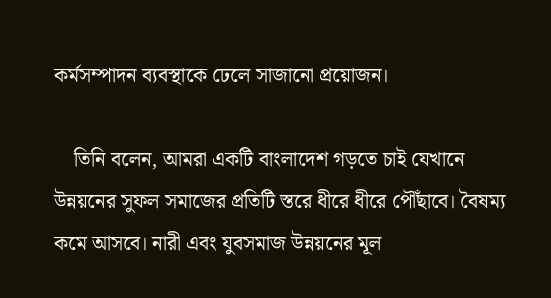কর্মসম্পাদন ব্যবস্থাকে ঢেলে সাজানো প্রয়োজন।

    তিনি বলেন, আমরা একটি বাংলাদেশ গড়তে চাই যেখানে উন্নয়নের সুফল সমাজের প্রতিটি স্তরে ধীরে ধীরে পৌঁছাবে। বৈষম্য কমে আসবে। নারী এবং যুবসমাজ উন্নয়নের মূল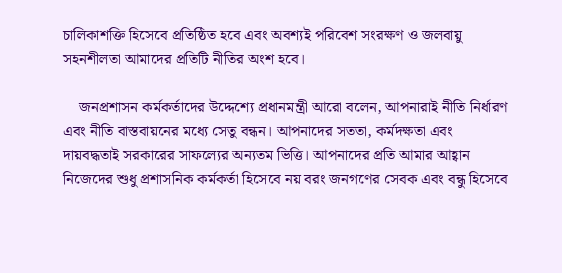চালিকাশক্তি হিসেবে প্রতিষ্ঠিত হবে এবং অবশ্যই পরিবেশ সংরক্ষণ ও জলবায়ু সহনশীলতা আমাদের প্রতিটি নীতির অংশ হবে।

    জনপ্রশাসন কর্মকর্তাদের উদ্দেশ্যে প্রধানমন্ত্রী আরো বলেন, আপনারাই নীতি নির্ধারণ এবং নীতি বাস্তবায়নের মধ্যে সেতু বন্ধন। আপনাদের সততা, কর্মদক্ষতা এবং দায়বদ্ধতাই সরকারের সাফল্যের অন্যতম ভিত্তি। আপনাদের প্রতি আমার আহ্বান নিজেদের শুধু প্রশাসনিক কর্মকর্তা হিসেবে নয় বরং জনগণের সেবক এবং বন্ধু হিসেবে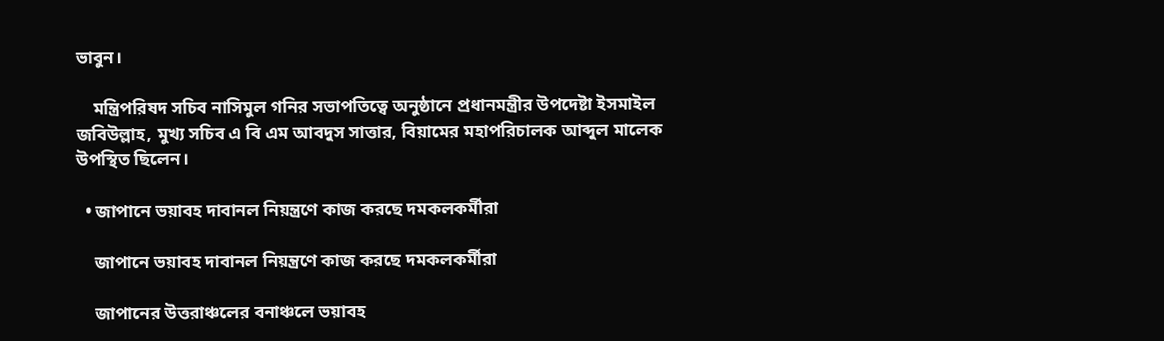ভাবুন।

    মন্ত্রিপরিষদ সচিব নাসিমুল গনির সভাপতিত্বে অনুষ্ঠানে প্রধানমন্ত্রীর উপদেষ্টা ইসমাইল জবিউল্লাহ, মুখ্য সচিব এ বি এম আবদুস সাত্তার, বিয়ামের মহাপরিচালক আব্দুল মালেক উপস্থিত ছিলেন।

  • জাপানে ভয়াবহ দাবানল নিয়ন্ত্রণে কাজ করছে দমকলকর্মীরা

    জাপানে ভয়াবহ দাবানল নিয়ন্ত্রণে কাজ করছে দমকলকর্মীরা

    জাপানের উত্তরাঞ্চলের বনাঞ্চলে ভয়াবহ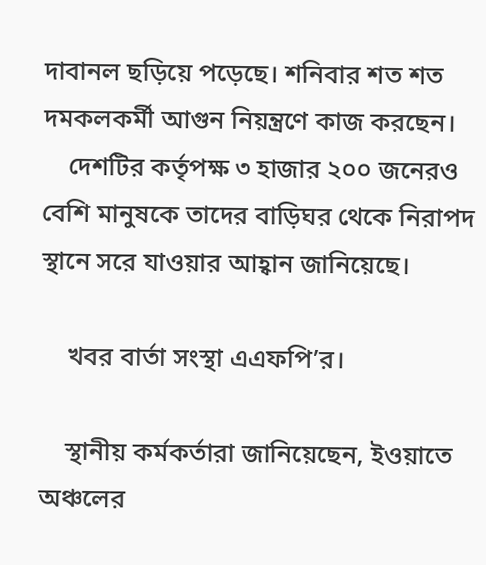দাবানল ছড়িয়ে পড়েছে। শনিবার শত শত দমকলকর্মী আগুন নিয়ন্ত্রণে কাজ করছেন।
    দেশটির কর্তৃপক্ষ ৩ হাজার ২০০ জনেরও বেশি মানুষকে তাদের বাড়িঘর থেকে নিরাপদ স্থানে সরে যাওয়ার আহ্বান জানিয়েছে।

    খবর বার্তা সংস্থা এএফপি’র।

    স্থানীয় কর্মকর্তারা জানিয়েছেন, ইওয়াতে অঞ্চলের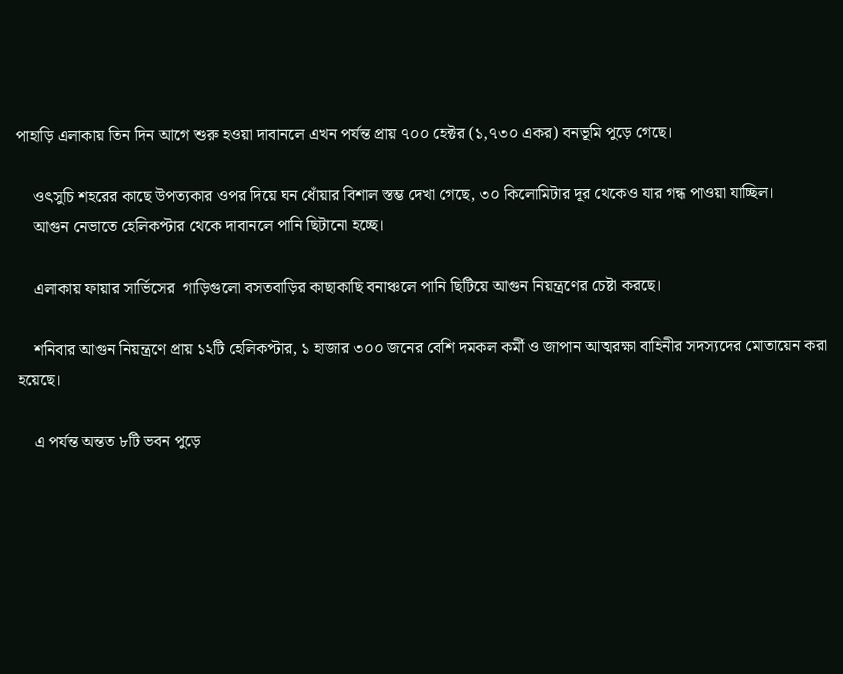পাহাড়ি এলাকায় তিন দিন আগে শুরু হওয়া দাবানলে এখন পর্যন্ত প্রায় ৭০০ হেক্টর (১,৭৩০ একর) বনভূমি পুড়ে গেছে।

    ওৎসুচি শহরের কাছে উপত্যকার ওপর দিয়ে ঘন ধোঁয়ার বিশাল স্তম্ভ দেখা গেছে, ৩০ কিলোমিটার দূর থেকেও যার গন্ধ পাওয়া যাচ্ছিল।
    আগুন নেভাতে হেলিকপ্টার থেকে দাবানলে পানি ছিটানো হচ্ছে।

    এলাকায় ফায়ার সার্ভিসের  গাড়িগুলো বসতবাড়ির কাছাকাছি বনাঞ্চলে পানি ছিটিয়ে আগুন নিয়ন্ত্রণের চেষ্টা করছে।

    শনিবার আগুন নিয়ন্ত্রণে প্রায় ১২টি হেলিকপ্টার, ১ হাজার ৩০০ জনের বেশি দমকল কর্মী ও জাপান আত্মরক্ষা বাহিনীর সদস্যদের মোতায়েন করা হয়েছে।

    এ পর্যন্ত অন্তত ৮টি ভবন পুড়ে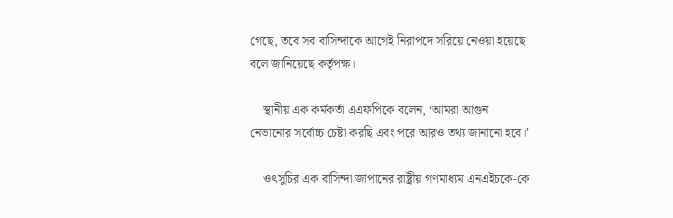গেছে, তবে সব বাসিন্দাকে আগেই নিরাপদে সরিয়ে নেওয়া হয়েছে বলে জানিয়েছে কর্তৃপক্ষ।

    স্থানীয় এক কর্মকর্তা এএফপিকে বলেন, ‘আমরা আগুন নেভানোর সর্বোচ্চ চেষ্টা করছি এবং পরে আরও তথ্য জানানো হবে।’

    ওৎসুচির এক বাসিন্দা জাপানের রাষ্ট্রীয় গণমাধ্যম এনএইচকে-কে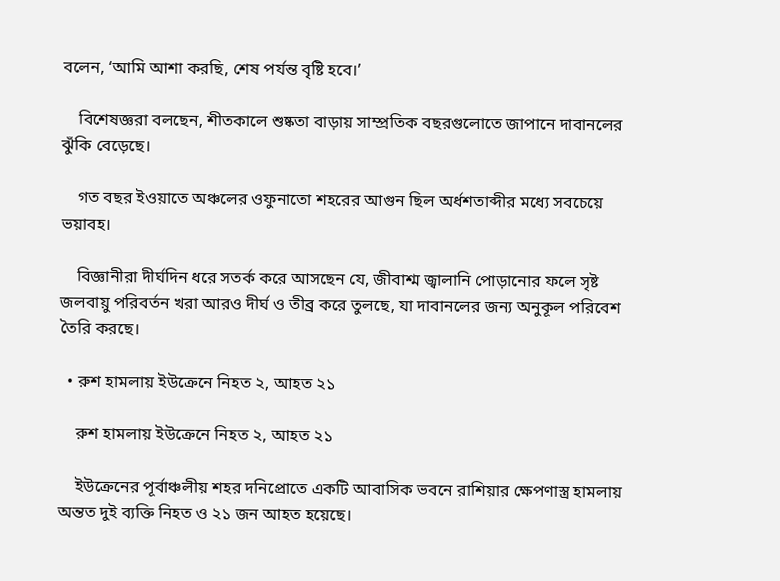বলেন, ‘আমি আশা করছি, শেষ পর্যন্ত বৃষ্টি হবে।’

    বিশেষজ্ঞরা বলছেন, শীতকালে শুষ্কতা বাড়ায় সাম্প্রতিক বছরগুলোতে জাপানে দাবানলের ঝুঁকি বেড়েছে।

    গত বছর ইওয়াতে অঞ্চলের ওফুনাতো শহরের আগুন ছিল অর্ধশতাব্দীর মধ্যে সবচেয়ে ভয়াবহ।

    বিজ্ঞানীরা দীর্ঘদিন ধরে সতর্ক করে আসছেন যে, জীবাশ্ম জ্বালানি পোড়ানোর ফলে সৃষ্ট জলবায়ু পরিবর্তন খরা আরও দীর্ঘ ও তীব্র করে তুলছে, যা দাবানলের জন্য অনুকূল পরিবেশ তৈরি করছে।

  • রুশ হামলায় ইউক্রেনে নিহত ২, আহত ২১

    রুশ হামলায় ইউক্রেনে নিহত ২, আহত ২১

    ইউক্রেনের পূর্বাঞ্চলীয় শহর দনিপ্রোতে একটি আবাসিক ভবনে রাশিয়ার ক্ষেপণাস্ত্র হামলায় অন্তত দুই ব্যক্তি নিহত ও ২১ জন আহত হয়েছে।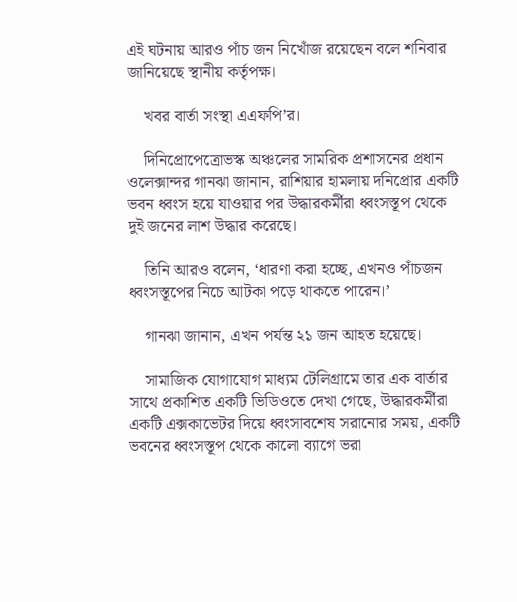এই ঘটনায় আরও পাঁচ জন নিখোঁজ রয়েছেন বলে শনিবার জানিয়েছে স্থানীয় কর্তৃপক্ষ।

    খবর বার্তা সংস্থা এএফপি’র।

    দিনিপ্রোপেত্রোভস্ক অঞ্চলের সামরিক প্রশাসনের প্রধান ওলেক্সান্দর গানঝা জানান, রাশিয়ার হামলায় দনিপ্রোর একটি ভবন ধ্বংস হয়ে যাওয়ার পর উদ্ধারকর্মীরা ধ্বংসস্তূপ থেকে দুই জনের লাশ উদ্ধার করেছে।

    তিনি আরও বলেন, ‘ধারণা করা হচ্ছে, এখনও পাঁচজন ধ্বংসস্তূপের নিচে আটকা পড়ে থাকতে পারেন।’

    গানঝা জানান, এখন পর্যন্ত ২১ জন আহত হয়েছে।

    সামাজিক যোগাযোগ মাধ্যম টেলিগ্রামে তার এক বার্তার সাথে প্রকাশিত একটি ভিডিওতে দেখা গেছে, উদ্ধারকর্মীরা একটি এক্সকাভেটর দিয়ে ধ্বংসাবশেষ সরানোর সময়, একটি ভবনের ধ্বংসস্তূপ থেকে কালো ব্যাগে ভরা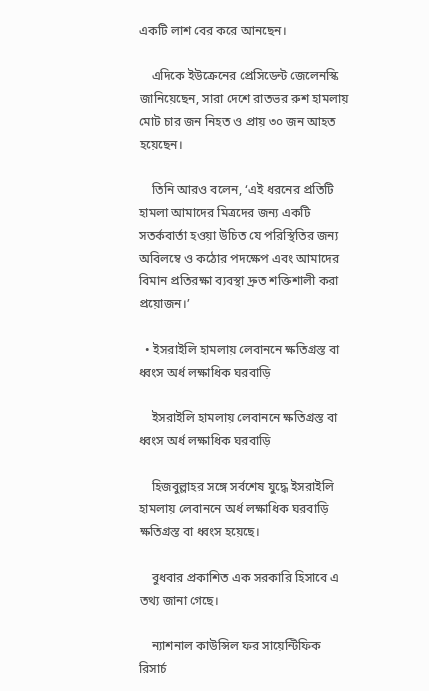একটি লাশ বের করে আনছেন।

    এদিকে ইউক্রেনের প্রেসিডেন্ট জেলেনস্কি জানিয়েছেন, সারা দেশে রাতভর রুশ হামলায় মোট চার জন নিহত ও প্রায় ৩০ জন আহত হয়েছেন।

    তিনি আরও বলেন, ‘এই ধরনের প্রতিটি হামলা আমাদের মিত্রদের জন্য একটি সতর্কবার্তা হওয়া উচিত যে পরিস্থিতির জন্য অবিলম্বে ও কঠোর পদক্ষেপ এবং আমাদের বিমান প্রতিরক্ষা ব্যবস্থা দ্রুত শক্তিশালী করা প্রয়োজন।’

  • ইসরাইলি হামলায় লেবাননে ক্ষতিগ্রস্ত বা ধ্বংস অর্ধ লক্ষাধিক ঘরবাড়ি

    ইসরাইলি হামলায় লেবাননে ক্ষতিগ্রস্ত বা ধ্বংস অর্ধ লক্ষাধিক ঘরবাড়ি

    হিজবুল্লাহর সঙ্গে সর্বশেষ যুদ্ধে ইসরাইলি হামলায় লেবাননে অর্ধ লক্ষাধিক ঘরবাড়ি ক্ষতিগ্রস্ত বা ধ্বংস হয়েছে।

    বুধবার প্রকাশিত এক সরকারি হিসাবে এ তথ্য জানা গেছে।

    ন্যাশনাল কাউন্সিল ফর সায়েন্টিফিক রিসার্চ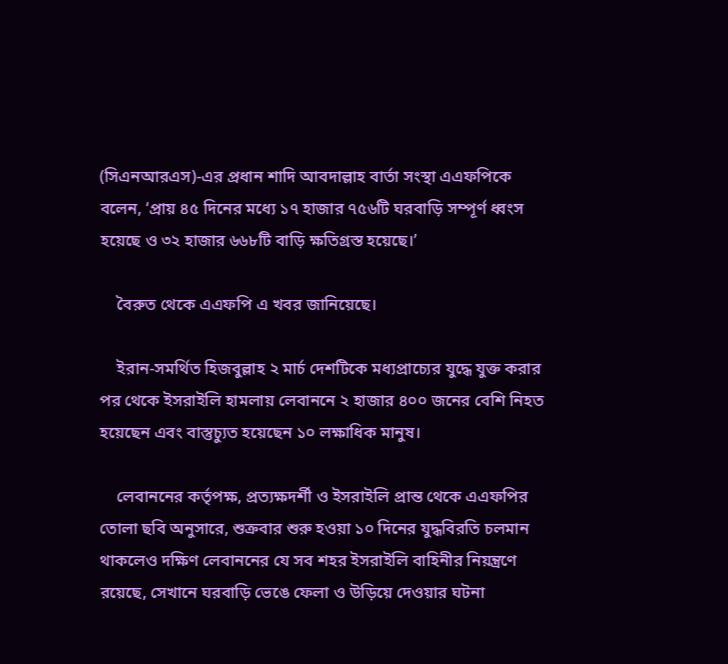(সিএনআরএস)-এর প্রধান শাদি আবদাল্লাহ বার্তা সংস্থা এএফপিকে বলেন, ‘প্রায় ৪৫ দিনের মধ্যে ১৭ হাজার ৭৫৬টি ঘরবাড়ি সম্পূর্ণ ধ্বংস হয়েছে ও ৩২ হাজার ৬৬৮টি বাড়ি ক্ষতিগ্রস্ত হয়েছে।’

    বৈরুত থেকে এএফপি এ খবর জানিয়েছে।

    ইরান-সমর্থিত হিজবুল্লাহ ২ মার্চ দেশটিকে মধ্যপ্রাচ্যের যুদ্ধে যুক্ত করার পর থেকে ইসরাইলি হামলায় লেবাননে ২ হাজার ৪০০ জনের বেশি নিহত হয়েছেন এবং বাস্তুচ্যুত হয়েছেন ১০ লক্ষাধিক মানুষ।

    লেবাননের কর্তৃপক্ষ, প্রত্যক্ষদর্শী ও ইসরাইলি প্রান্ত থেকে এএফপির তোলা ছবি অনুসারে, শুক্রবার শুরু হওয়া ১০ দিনের যুদ্ধবিরতি চলমান থাকলেও দক্ষিণ লেবাননের যে সব শহর ইসরাইলি বাহিনীর নিয়ন্ত্রণে রয়েছে, সেখানে ঘরবাড়ি ভেঙে ফেলা ও উড়িয়ে দেওয়ার ঘটনা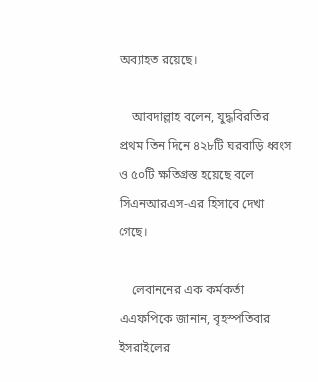অব্যাহত রয়েছে।

    আবদাল্লাহ বলেন, যুদ্ধবিরতির প্রথম তিন দিনে ৪২৮টি ঘরবাড়ি ধ্বংস ও ৫০টি ক্ষতিগ্রস্ত হয়েছে বলে সিএনআরএস-এর হিসাবে দেখা গেছে।

    লেবাননের এক কর্মকর্তা এএফপিকে জানান, বৃহস্পতিবার ইসরাইলের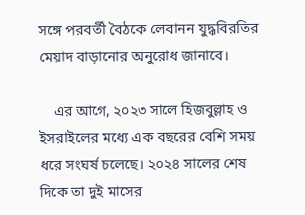সঙ্গে পরবর্তী বৈঠকে লেবানন যুদ্ধবিরতির মেয়াদ বাড়ানোর অনুরোধ জানাবে।

    এর আগে, ২০২৩ সালে হিজবুল্লাহ ও ইসরাইলের মধ্যে এক বছরের বেশি সময় ধরে সংঘর্ষ চলেছে। ২০২৪ সালের শেষ দিকে তা দুই মাসের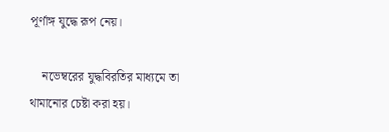পূর্ণাঙ্গ যুদ্ধে রূপ নেয়।

    নভেম্বরের যুদ্ধবিরতির মাধ্যমে তা থামানোর চেষ্টা করা হয়।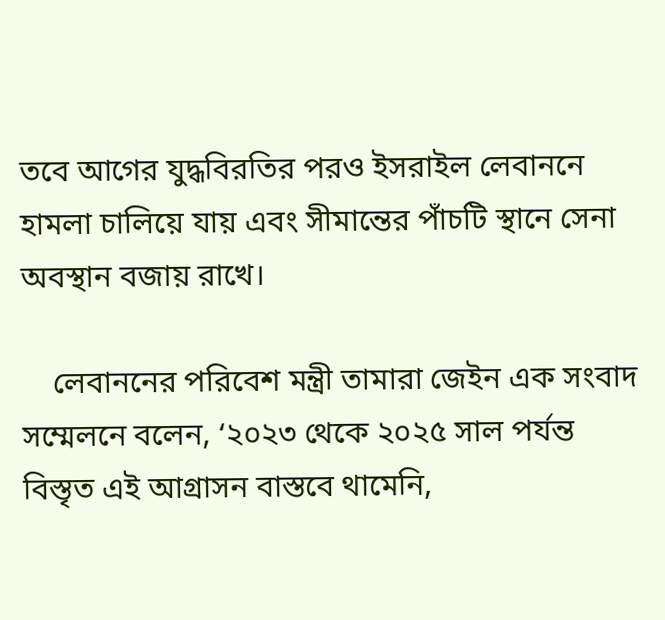তবে আগের যুদ্ধবিরতির পরও ইসরাইল লেবাননে হামলা চালিয়ে যায় এবং সীমান্তের পাঁচটি স্থানে সেনা অবস্থান বজায় রাখে।

    লেবাননের পরিবেশ মন্ত্রী তামারা জেইন এক সংবাদ সম্মেলনে বলেন, ‘২০২৩ থেকে ২০২৫ সাল পর্যন্ত বিস্তৃত এই আগ্রাসন বাস্তবে থামেনি,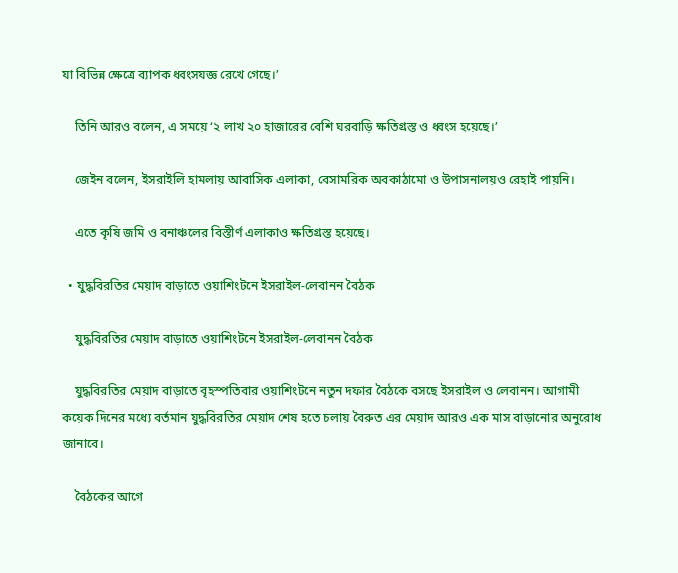যা বিভিন্ন ক্ষেত্রে ব্যাপক ধ্বংসযজ্ঞ রেখে গেছে।’

    তিনি আরও বলেন, এ সময়ে ‘২ লাখ ২০ হাজারের বেশি ঘরবাড়ি ক্ষতিগ্রস্ত ও ধ্বংস হয়েছে।’

    জেইন বলেন, ইসরাইলি হামলায় আবাসিক এলাকা, বেসামরিক অবকাঠামো ও উপাসনালয়ও রেহাই পায়নি।

    এতে কৃষি জমি ও বনাঞ্চলের বিস্তীর্ণ এলাকাও ক্ষতিগ্রস্ত হয়েছে।

  • যুদ্ধবিরতির মেয়াদ বাড়াতে ওয়াশিংটনে ইসরাইল-লেবানন বৈঠক

    যুদ্ধবিরতির মেয়াদ বাড়াতে ওয়াশিংটনে ইসরাইল-লেবানন বৈঠক

    যুদ্ধবিরতির মেয়াদ বাড়াতে বৃহস্পতিবার ওয়াশিংটনে নতুন দফার বৈঠকে বসছে ইসরাইল ও লেবানন। আগামী কয়েক দিনের মধ্যে বর্তমান যুদ্ধবিরতির মেয়াদ শেষ হতে চলায় বৈরুত এর মেয়াদ আরও এক মাস বাড়ানোর অনুরোধ জানাবে।

    বৈঠকের আগে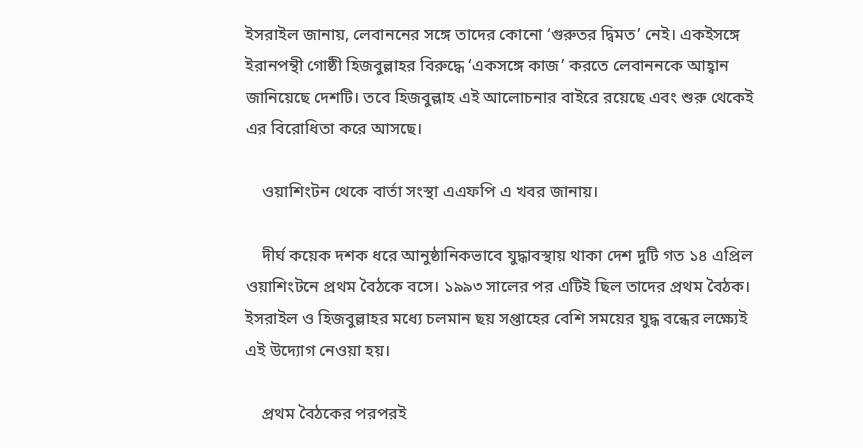ইসরাইল জানায়, লেবাননের সঙ্গে তাদের কোনো ‘গুরুতর দ্বিমত’ নেই। একইসঙ্গে ইরানপন্থী গোষ্ঠী হিজবুল্লাহর বিরুদ্ধে ‘একসঙ্গে কাজ’ করতে লেবাননকে আহ্বান জানিয়েছে দেশটি। তবে হিজবুল্লাহ এই আলোচনার বাইরে রয়েছে এবং শুরু থেকেই এর বিরোধিতা করে আসছে।

    ওয়াশিংটন থেকে বার্তা সংস্থা এএফপি এ খবর জানায়।

    দীর্ঘ কয়েক দশক ধরে আনুষ্ঠানিকভাবে যুদ্ধাবস্থায় থাকা দেশ দুটি গত ১৪ এপ্রিল ওয়াশিংটনে প্রথম বৈঠকে বসে। ১৯৯৩ সালের পর এটিই ছিল তাদের প্রথম বৈঠক। ইসরাইল ও হিজবুল্লাহর মধ্যে চলমান ছয় সপ্তাহের বেশি সময়ের যুদ্ধ বন্ধের লক্ষ্যেই এই উদ্যোগ নেওয়া হয়।

    প্রথম বৈঠকের পরপরই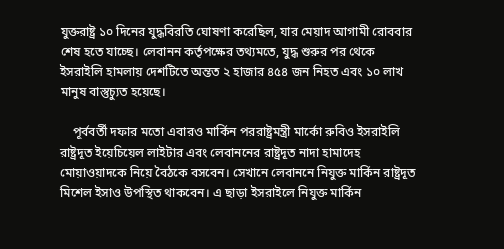যুক্তরাষ্ট্র ১০ দিনের যুদ্ধবিরতি ঘোষণা করেছিল, যার মেয়াদ আগামী রোববার শেষ হতে যাচ্ছে। লেবানন কর্তৃপক্ষের তথ্যমতে, যুদ্ধ শুরুর পর থেকে ইসরাইলি হামলায় দেশটিতে অন্তত ২ হাজার ৪৫৪ জন নিহত এবং ১০ লাখ মানুষ বাস্তুচ্যুত হয়েছে।

    পূর্ববর্তী দফার মতো এবারও মার্কিন পররাষ্ট্রমন্ত্রী মার্কো রুবিও ইসরাইলি রাষ্ট্রদূত ইয়েচিয়েল লাইটার এবং লেবাননের রাষ্ট্রদূত নাদা হামাদেহ মোয়াওয়াদকে নিয়ে বৈঠকে বসবেন। সেখানে লেবাননে নিযুক্ত মার্কিন রাষ্ট্রদূত মিশেল ইসাও উপস্থিত থাকবেন। এ ছাড়া ইসরাইলে নিযুক্ত মার্কিন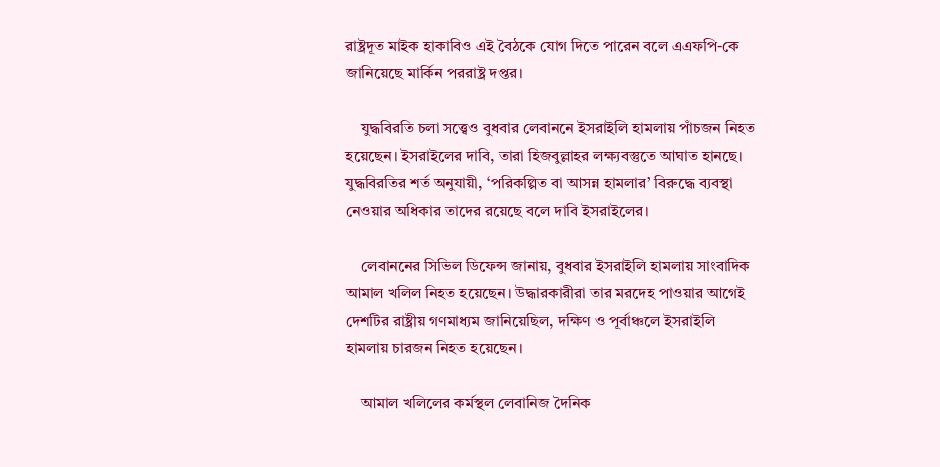রাষ্ট্রদূত মাইক হাকাবিও এই বৈঠকে যোগ দিতে পারেন বলে এএফপি-কে জানিয়েছে মার্কিন পররাষ্ট্র দপ্তর।

    যুদ্ধবিরতি চলা সত্ত্বেও বুধবার লেবাননে ইসরাইলি হামলায় পাঁচজন নিহত হয়েছেন। ইসরাইলের দাবি, তারা হিজবুল্লাহর লক্ষ্যবস্তুতে আঘাত হানছে। যুদ্ধবিরতির শর্ত অনুযায়ী, ‘পরিকল্পিত বা আসন্ন হামলার’ বিরুদ্ধে ব্যবস্থা নেওয়ার অধিকার তাদের রয়েছে বলে দাবি ইসরাইলের।

    লেবাননের সিভিল ডিফেন্স জানায়, বুধবার ইসরাইলি হামলায় সাংবাদিক আমাল খলিল নিহত হয়েছেন। উদ্ধারকারীরা তার মরদেহ পাওয়ার আগেই দেশটির রাষ্ট্রীয় গণমাধ্যম জানিয়েছিল, দক্ষিণ ও পূর্বাঞ্চলে ইসরাইলি হামলায় চারজন নিহত হয়েছেন।

    আমাল খলিলের কর্মস্থল লেবানিজ দৈনিক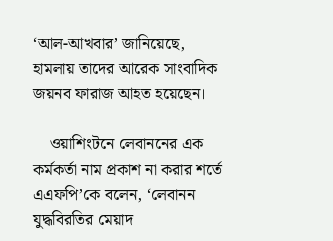‘আল-আখবার’ জানিয়েছে, হামলায় তাদের আরেক সাংবাদিক জয়নব ফারাজ আহত হয়েছেন।

    ওয়াশিংটনে লেবাননের এক কর্মকর্তা নাম প্রকাশ না করার শর্তে এএফপি’কে বলেন, ‘লেবানন যুদ্ধবিরতির মেয়াদ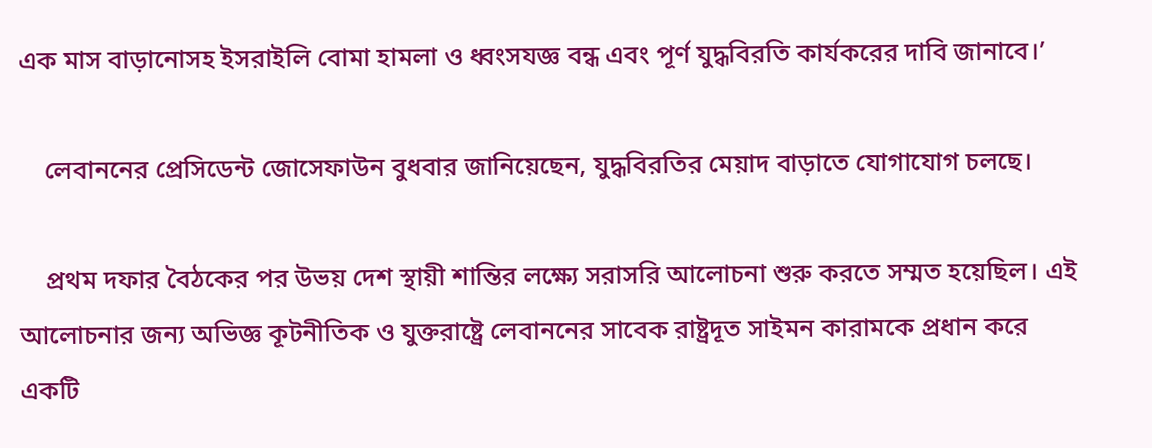এক মাস বাড়ানোসহ ইসরাইলি বোমা হামলা ও ধ্বংসযজ্ঞ বন্ধ এবং পূর্ণ যুদ্ধবিরতি কার্যকরের দাবি জানাবে।’

    লেবাননের প্রেসিডেন্ট জোসেফাউন বুধবার জানিয়েছেন, যুদ্ধবিরতির মেয়াদ বাড়াতে যোগাযোগ চলছে।

    প্রথম দফার বৈঠকের পর উভয় দেশ স্থায়ী শান্তির লক্ষ্যে সরাসরি আলোচনা শুরু করতে সম্মত হয়েছিল। এই আলোচনার জন্য অভিজ্ঞ কূটনীতিক ও যুক্তরাষ্ট্রে লেবাননের সাবেক রাষ্ট্রদূত সাইমন কারামকে প্রধান করে একটি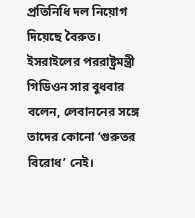প্রতিনিধি দল নিয়োগ দিয়েছে বৈরুত। ইসরাইলের পররাষ্ট্রমন্ত্রী গিডিওন সার বুধবার বলেন, লেবাননের সঙ্গে তাদের কোনো ‘গুরুতর বিরোধ’ নেই।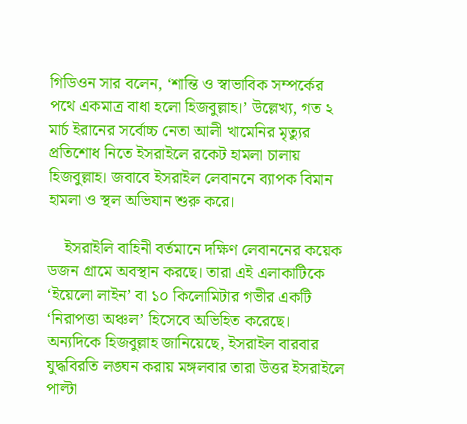গিডিওন সার বলেন, ‘শান্তি ও স্বাভাবিক সম্পর্কের পথে একমাত্র বাধা হলো হিজবুল্লাহ।’ উল্লেখ্য, গত ২ মার্চ ইরানের সর্বোচ্চ নেতা আলী খামেনির মৃত্যুর প্রতিশোধ নিতে ইসরাইলে রকেট হামলা চালায় হিজবুল্লাহ। জবাবে ইসরাইল লেবাননে ব্যাপক বিমান হামলা ও স্থল অভিযান শুরু করে।

    ইসরাইলি বাহিনী বর্তমানে দক্ষিণ লেবাননের কয়েক ডজন গ্রামে অবস্থান করছে। তারা এই এলাকাটিকে ‘ইয়েলো লাইন’ বা ১০ কিলোমিটার গভীর একটি ‘নিরাপত্তা অঞ্চল’ হিসেবে অভিহিত করেছে। অন্যদিকে হিজবুল্লাহ জানিয়েছে, ইসরাইল বারবার যুদ্ধবিরতি লঙ্ঘন করায় মঙ্গলবার তারা উত্তর ইসরাইলে পাল্টা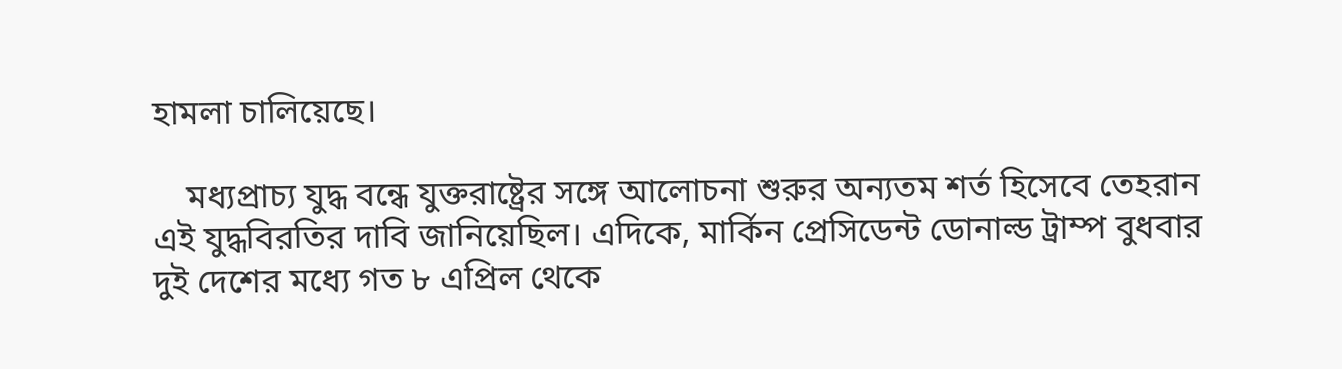হামলা চালিয়েছে।

    মধ্যপ্রাচ্য যুদ্ধ বন্ধে যুক্তরাষ্ট্রের সঙ্গে আলোচনা শুরুর অন্যতম শর্ত হিসেবে তেহরান এই যুদ্ধবিরতির দাবি জানিয়েছিল। এদিকে, মার্কিন প্রেসিডেন্ট ডোনাল্ড ট্রাম্প বুধবার দুই দেশের মধ্যে গত ৮ এপ্রিল থেকে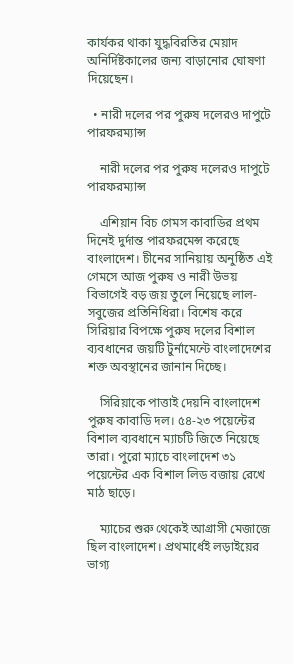কার্যকর থাকা যুদ্ধবিরতির মেয়াদ অনির্দিষ্টকালের জন্য বাড়ানোর ঘোষণা দিয়েছেন।

  • নারী দলের পর পুরুষ দলেরও দাপুটে পারফরম্যান্স

    নারী দলের পর পুরুষ দলেরও দাপুটে পারফরম্যান্স

    এশিয়ান বিচ গেমস কাবাডির প্রথম দিনেই দুর্দান্ত পারফরমেন্স করেছে বাংলাদেশ। চীনের সানিয়ায় অনুষ্ঠিত এই গেমসে আজ পুরুষ ও নারী উভয় বিভাগেই বড় জয় তুলে নিয়েছে লাল-সবুজের প্রতিনিধিরা। বিশেষ করে সিরিয়ার বিপক্ষে পুরুষ দলের বিশাল ব্যবধানের জয়টি টুর্নামেন্টে বাংলাদেশের শক্ত অবস্থানের জানান দিচ্ছে।

    সিরিয়াকে পাত্তাই দেয়নি বাংলাদেশ পুরুষ কাবাডি দল। ৫৪-২৩ পয়েন্টের বিশাল ব্যবধানে ম্যাচটি জিতে নিয়েছে তারা। পুরো ম্যাচে বাংলাদেশ ৩১ পয়েন্টের এক বিশাল লিড বজায় রেখে মাঠ ছাড়ে।

    ম্যাচের শুরু থেকেই আগ্রাসী মেজাজে ছিল বাংলাদেশ। প্রথমার্ধেই লড়াইয়ের ভাগ্য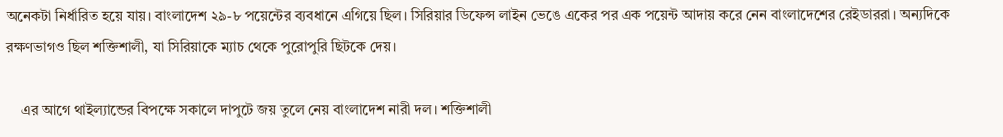অনেকটা নির্ধারিত হয়ে যায়। বাংলাদেশ ২৯-৮ পয়েন্টের ব্যবধানে এগিয়ে ছিল। সিরিয়ার ডিফেন্স লাইন ভেঙে একের পর এক পয়েন্ট আদায় করে নেন বাংলাদেশের রেইডাররা। অন্যদিকে রক্ষণভাগও ছিল শক্তিশালী, যা সিরিয়াকে ম্যাচ থেকে পুরোপুরি ছিটকে দেয়।

    এর আগে থাইল্যান্ডের বিপক্ষে সকালে দাপুটে জয় তুলে নেয় বাংলাদেশ নারী দল। শক্তিশালী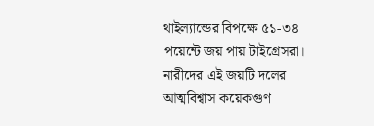থাইল্যান্ডের বিপক্ষে ৫১-৩৪ পয়েন্টে জয় পায় টাইগ্রেসরা। নারীদের এই জয়টি দলের আত্মবিশ্বাস কয়েকগুণ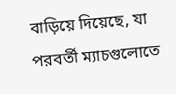বাড়িয়ে দিয়েছে, যা পরবর্তী ম্যাচগুলোতে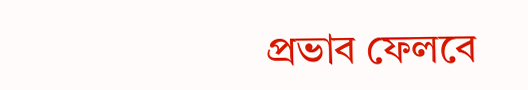প্রভাব ফেলবে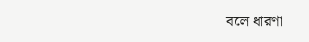বলে ধারণা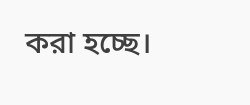করা হচ্ছে।